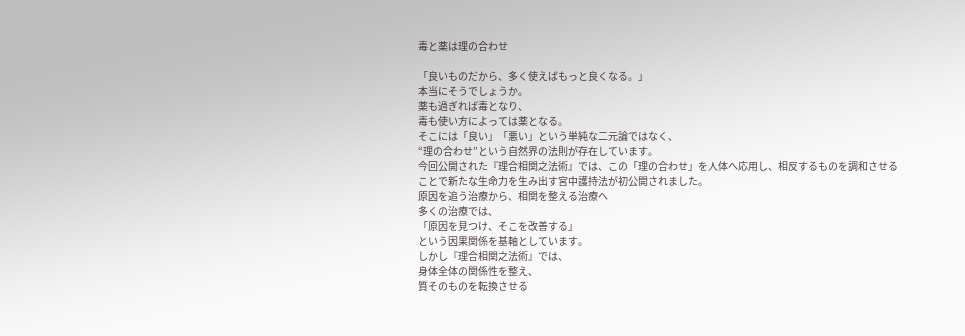毒と薬は理の合わせ

「良いものだから、多く使えばもっと良くなる。」
本当にそうでしょうか。
薬も過ぎれば毒となり、
毒も使い方によっては薬となる。
そこには「良い」「悪い」という単純な二元論ではなく、
“理の合わせ”という自然界の法則が存在しています。
今回公開された『理合相関之法術』では、この「理の合わせ」を人体へ応用し、相反するものを調和させることで新たな生命力を生み出す宮中護持法が初公開されました。
原因を追う治療から、相関を整える治療へ
多くの治療では、
「原因を見つけ、そこを改善する」
という因果関係を基軸としています。
しかし『理合相関之法術』では、
身体全体の関係性を整え、
質そのものを転換させる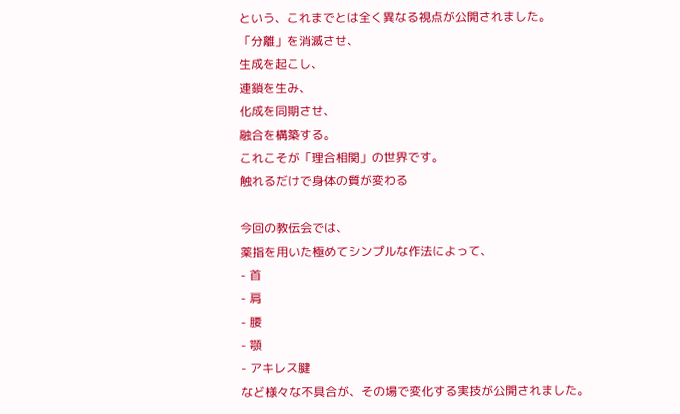という、これまでとは全く異なる視点が公開されました。
「分離」を消滅させ、
生成を起こし、
連鎖を生み、
化成を同期させ、
融合を構築する。
これこそが「理合相関」の世界です。
触れるだけで身体の質が変わる

今回の教伝会では、
薬指を用いた極めてシンプルな作法によって、
- 首
- 肩
- 腰
- 顎
- アキレス腱
など様々な不具合が、その場で変化する実技が公開されました。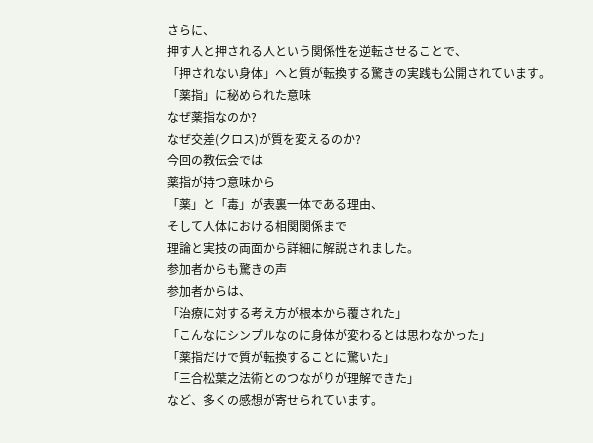さらに、
押す人と押される人という関係性を逆転させることで、
「押されない身体」へと質が転換する驚きの実践も公開されています。
「薬指」に秘められた意味
なぜ薬指なのか?
なぜ交差(クロス)が質を変えるのか?
今回の教伝会では
薬指が持つ意味から
「薬」と「毒」が表裏一体である理由、
そして人体における相関関係まで
理論と実技の両面から詳細に解説されました。
参加者からも驚きの声
参加者からは、
「治療に対する考え方が根本から覆された」
「こんなにシンプルなのに身体が変わるとは思わなかった」
「薬指だけで質が転換することに驚いた」
「三合松葉之法術とのつながりが理解できた」
など、多くの感想が寄せられています。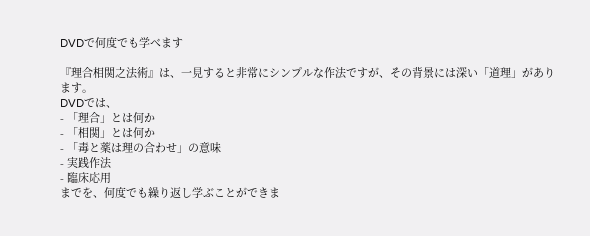DVDで何度でも学べます

『理合相関之法術』は、一見すると非常にシンプルな作法ですが、その背景には深い「道理」があります。
DVDでは、
- 「理合」とは何か
- 「相関」とは何か
- 「毒と薬は理の合わせ」の意味
- 実践作法
- 臨床応用
までを、何度でも繰り返し学ぶことができま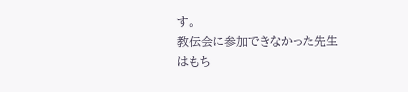す。
教伝会に参加できなかった先生はもち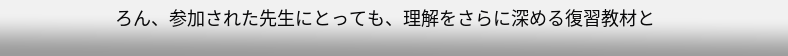ろん、参加された先生にとっても、理解をさらに深める復習教材と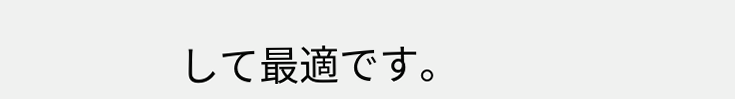して最適です。